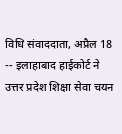विधि संवाददाता, अप्रैल 18 -- इलाहाबाद हाईकोर्ट ने उत्तर प्रदेश शिक्षा सेवा चयन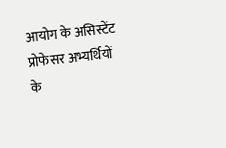आयोग के असिस्टेंट प्रोफेसर अभ्यर्थियों के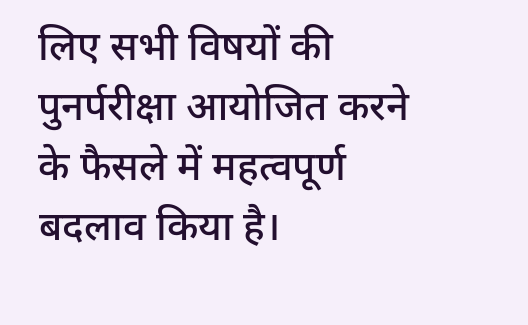लिए सभी विषयों की पुनर्परीक्षा आयोजित करने के फैसले में महत्वपूर्ण बदलाव किया है।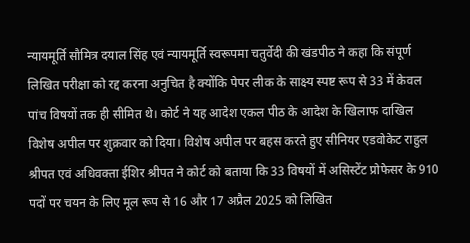न्यायमूर्ति सौमित्र दयाल सिंह एवं न्यायमूर्ति स्वरूपमा चतुर्वेदी की खंडपीठ ने कहा कि संपूर्ण लिखित परीक्षा को रद्द करना अनुचित है क्योंकि पेपर लीक के साक्ष्य स्पष्ट रूप से 33 में केवल पांच विषयों तक ही सीमित थे। कोर्ट ने यह आदेश एकल पीठ के आदेश के खिलाफ दाखिल विशेष अपील पर शुक्रवार को दिया। विशेष अपील पर बहस करते हुए सीनियर एडवोकेट राहुल श्रीपत एवं अधिवक्ता ईशिर श्रीपत ने कोर्ट को बताया कि 33 विषयों में असिस्टेंट प्रोफेसर के 910 पदों पर चयन के लिए मूल रूप से 16 और 17 अप्रैल 2025 को लिखित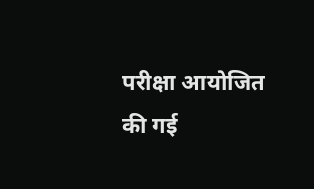परीक्षा आयोजित की गई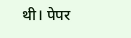थी। पेपर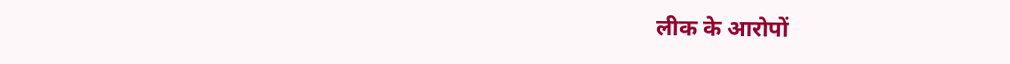लीक के आरोपों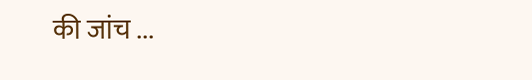की जांच ...